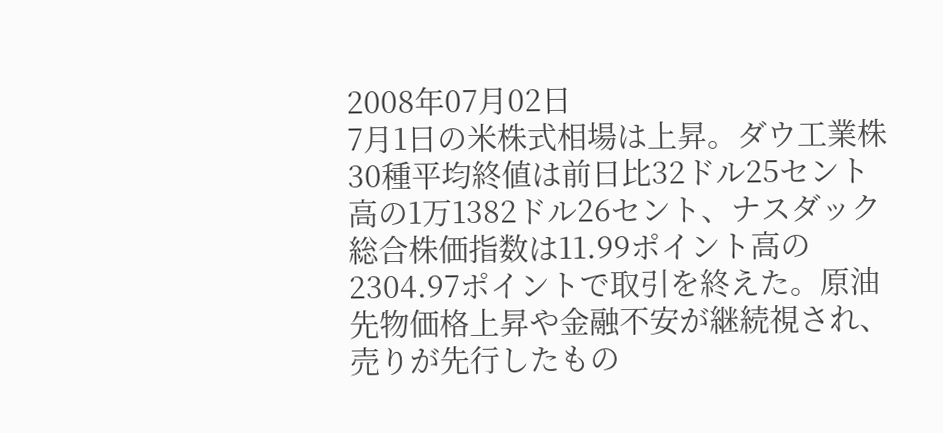2008年07月02日
7月1日の米株式相場は上昇。ダウ工業株30種平均終値は前日比32ドル25セント高の1万1382ドル26セント、ナスダック総合株価指数は11.99ポイント高の2304.97ポイントで取引を終えた。原油先物価格上昇や金融不安が継続視され、売りが先行したもの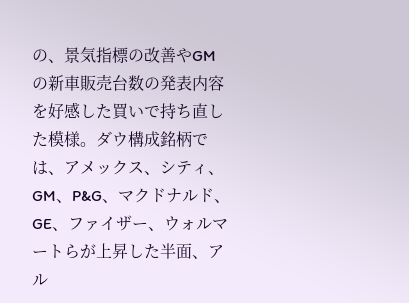の、景気指標の改善やGMの新車販売台数の発表内容を好感した買いで持ち直した模様。ダウ構成銘柄では、アメックス、シティ、GM、P&G、マクドナルド、GE、ファイザー、ウォルマートらが上昇した半面、アル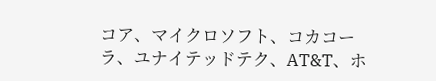コア、マイクロソフト、コカコーラ、ユナイテッドテク、AT&T、ホ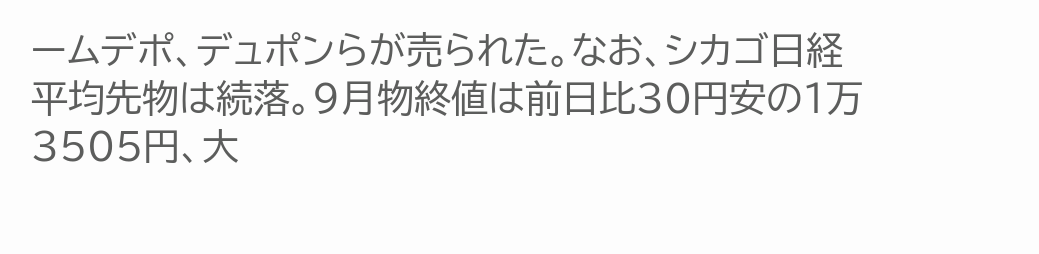ームデポ、デュポンらが売られた。なお、シカゴ日経平均先物は続落。9月物終値は前日比30円安の1万3505円、大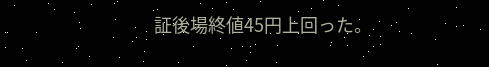証後場終値45円上回った。